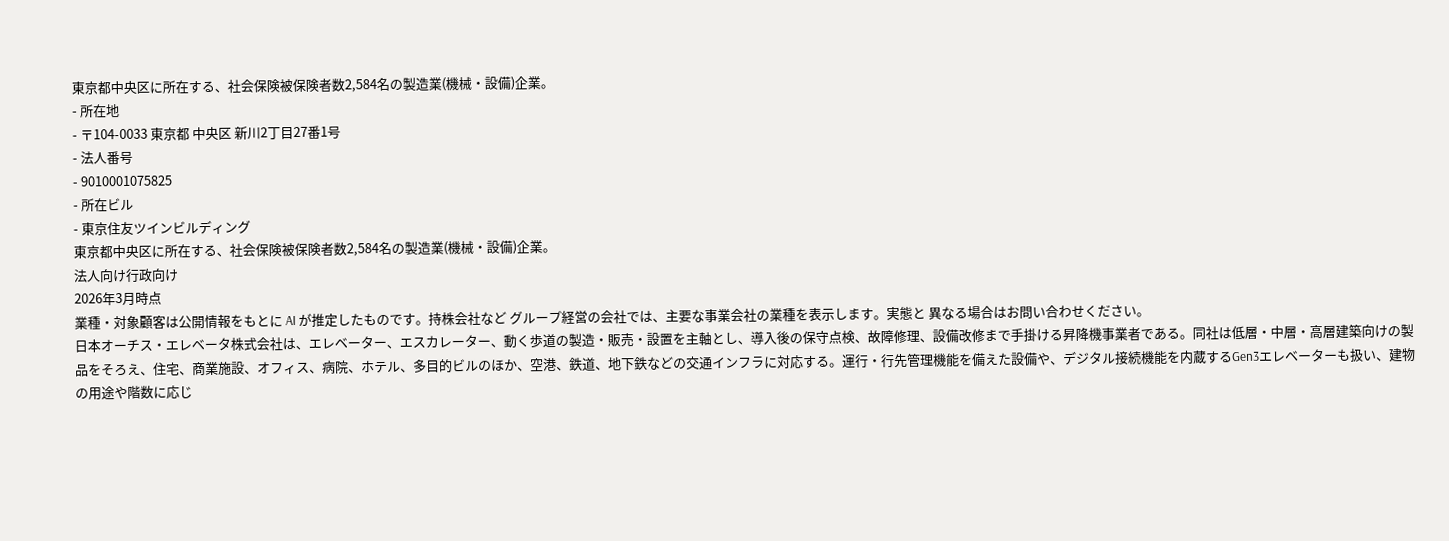東京都中央区に所在する、社会保険被保険者数2,584名の製造業(機械・設備)企業。
- 所在地
- 〒104-0033 東京都 中央区 新川2丁目27番1号
- 法人番号
- 9010001075825
- 所在ビル
- 東京住友ツインビルディング
東京都中央区に所在する、社会保険被保険者数2,584名の製造業(機械・設備)企業。
法人向け行政向け
2026年3月時点
業種・対象顧客は公開情報をもとに AI が推定したものです。持株会社など グループ経営の会社では、主要な事業会社の業種を表示します。実態と 異なる場合はお問い合わせください。
日本オーチス・エレベータ株式会社は、エレベーター、エスカレーター、動く歩道の製造・販売・設置を主軸とし、導入後の保守点検、故障修理、設備改修まで手掛ける昇降機事業者である。同社は低層・中層・高層建築向けの製品をそろえ、住宅、商業施設、オフィス、病院、ホテル、多目的ビルのほか、空港、鉄道、地下鉄などの交通インフラに対応する。運行・行先管理機能を備えた設備や、デジタル接続機能を内蔵するGen3エレベーターも扱い、建物の用途や階数に応じ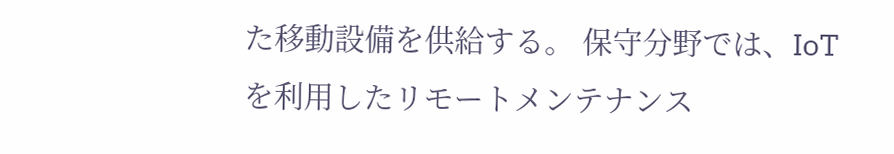た移動設備を供給する。 保守分野では、IoTを利用したリモートメンテナンス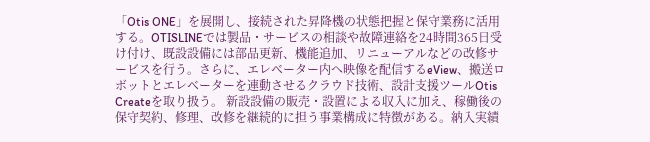「Otis ONE」を展開し、接続された昇降機の状態把握と保守業務に活用する。OTISLINEでは製品・サービスの相談や故障連絡を24時間365日受け付け、既設設備には部品更新、機能追加、リニューアルなどの改修サービスを行う。さらに、エレベーター内へ映像を配信するeView、搬送ロボットとエレベーターを連動させるクラウド技術、設計支援ツールOtis Createを取り扱う。 新設設備の販売・設置による収入に加え、稼働後の保守契約、修理、改修を継続的に担う事業構成に特徴がある。納入実績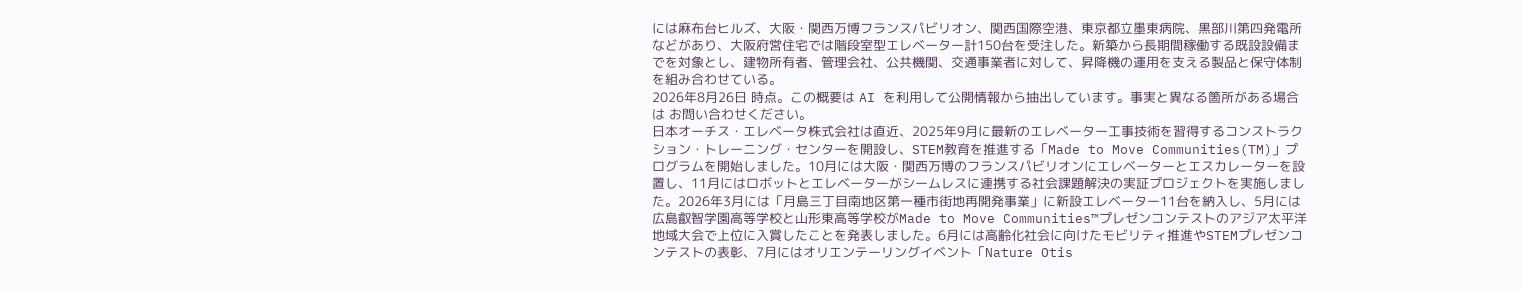には麻布台ヒルズ、大阪・関西万博フランスパビリオン、関西国際空港、東京都立墨東病院、黒部川第四発電所などがあり、大阪府営住宅では階段室型エレベーター計150台を受注した。新築から長期間稼働する既設設備までを対象とし、建物所有者、管理会社、公共機関、交通事業者に対して、昇降機の運用を支える製品と保守体制を組み合わせている。
2026年8月26日 時点。この概要は AI を利用して公開情報から抽出しています。事実と異なる箇所がある場合は お問い合わせください。
日本オーチス・エレベータ株式会社は直近、2025年9月に最新のエレベーター工事技術を習得するコンストラクション・トレーニング・センターを開設し、STEM教育を推進する「Made to Move Communities(TM)」プログラムを開始しました。10月には大阪・関西万博のフランスパビリオンにエレベーターとエスカレーターを設置し、11月にはロボットとエレベーターがシームレスに連携する社会課題解決の実証プロジェクトを実施しました。2026年3月には「月島三丁目南地区第一種市街地再開発事業」に新設エレベーター11台を納入し、5月には広島叡智学園高等学校と山形東高等学校がMade to Move Communities™プレゼンコンテストのアジア太平洋地域大会で上位に入賞したことを発表しました。6月には高齢化社会に向けたモビリティ推進やSTEMプレゼンコンテストの表彰、7月にはオリエンテーリングイベント「Nature Otis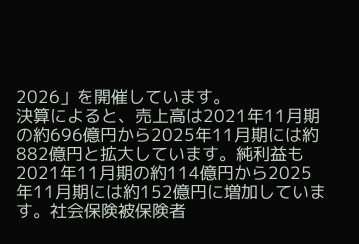2026」を開催しています。
決算によると、売上高は2021年11月期の約696億円から2025年11月期には約882億円と拡大しています。純利益も2021年11月期の約114億円から2025年11月期には約152億円に増加しています。社会保険被保険者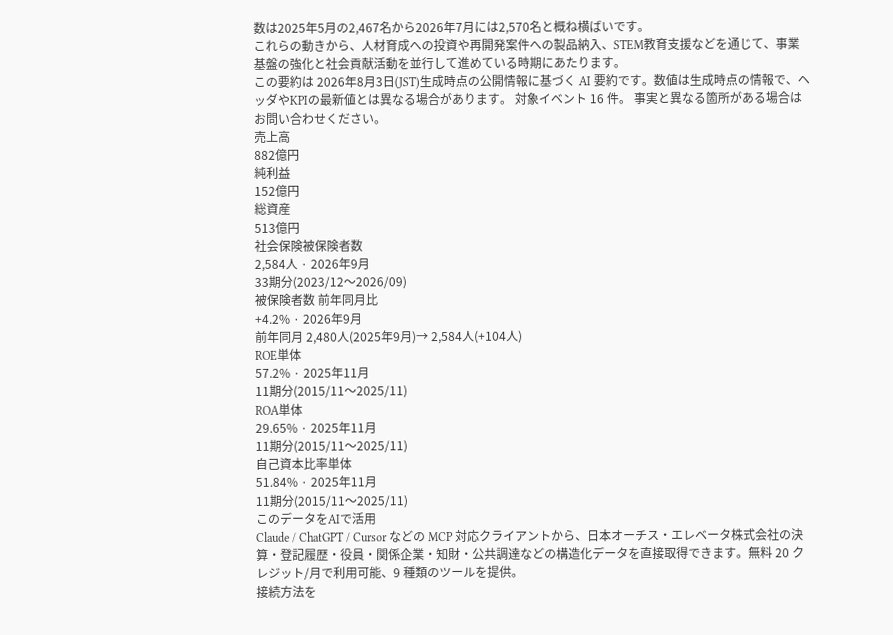数は2025年5月の2,467名から2026年7月には2,570名と概ね横ばいです。
これらの動きから、人材育成への投資や再開発案件への製品納入、STEM教育支援などを通じて、事業基盤の強化と社会貢献活動を並行して進めている時期にあたります。
この要約は 2026年8月3日(JST)生成時点の公開情報に基づく AI 要約です。数値は生成時点の情報で、ヘッダやKPIの最新値とは異なる場合があります。 対象イベント 16 件。 事実と異なる箇所がある場合は お問い合わせください。
売上高
882億円
純利益
152億円
総資産
513億円
社会保険被保険者数
2,584人 · 2026年9月
33期分(2023/12〜2026/09)
被保険者数 前年同月比
+4.2% · 2026年9月
前年同月 2,480人(2025年9月)→ 2,584人(+104人)
ROE単体
57.2% · 2025年11月
11期分(2015/11〜2025/11)
ROA単体
29.65% · 2025年11月
11期分(2015/11〜2025/11)
自己資本比率単体
51.84% · 2025年11月
11期分(2015/11〜2025/11)
このデータをAIで活用
Claude / ChatGPT / Cursor などの MCP 対応クライアントから、日本オーチス・エレベータ株式会社の決算・登記履歴・役員・関係企業・知財・公共調達などの構造化データを直接取得できます。無料 20 クレジット/月で利用可能、9 種類のツールを提供。
接続方法を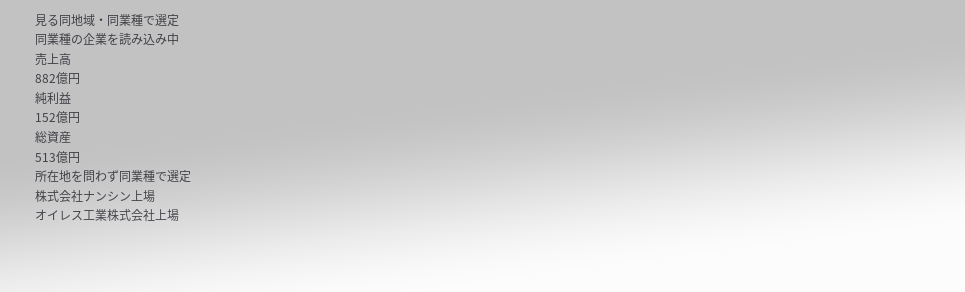見る同地域・同業種で選定
同業種の企業を読み込み中
売上高
882億円
純利益
152億円
総資産
513億円
所在地を問わず同業種で選定
株式会社ナンシン上場
オイレス工業株式会社上場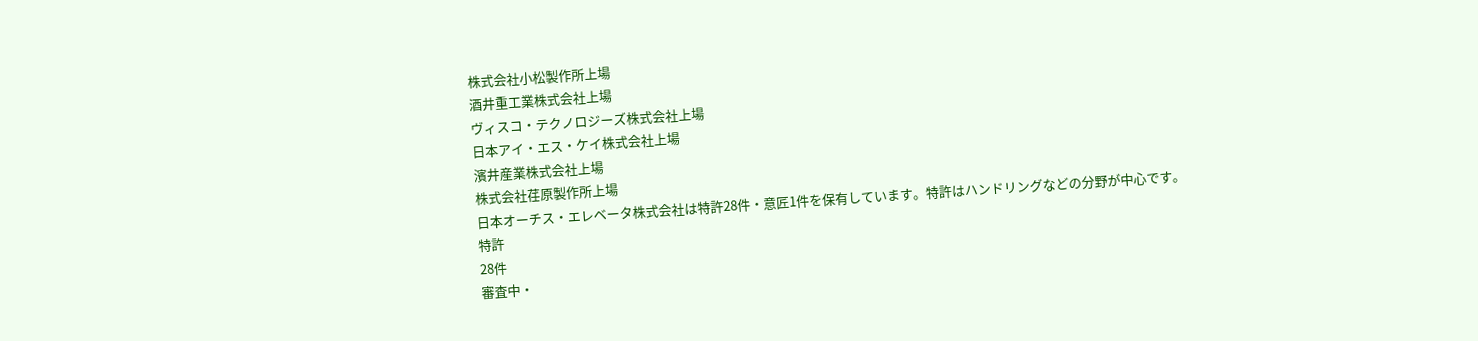株式会社小松製作所上場
酒井重工業株式会社上場
ヴィスコ・テクノロジーズ株式会社上場
日本アイ・エス・ケイ株式会社上場
濱井産業株式会社上場
株式会社荏原製作所上場
日本オーチス・エレベータ株式会社は特許28件・意匠1件を保有しています。特許はハンドリングなどの分野が中心です。
特許
28件
審査中・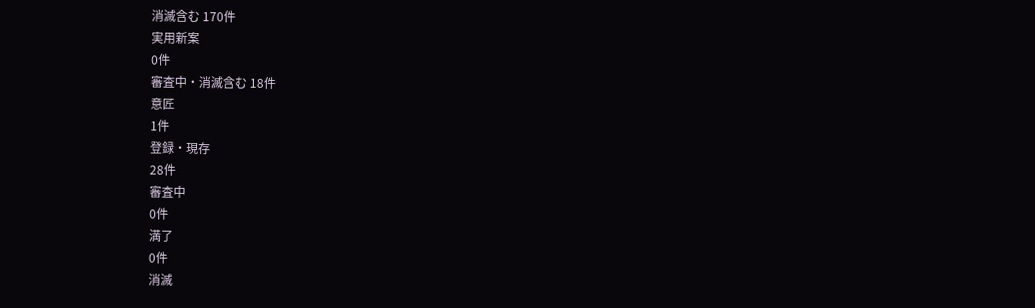消滅含む 170件
実用新案
0件
審査中・消滅含む 18件
意匠
1件
登録・現存
28件
審査中
0件
満了
0件
消滅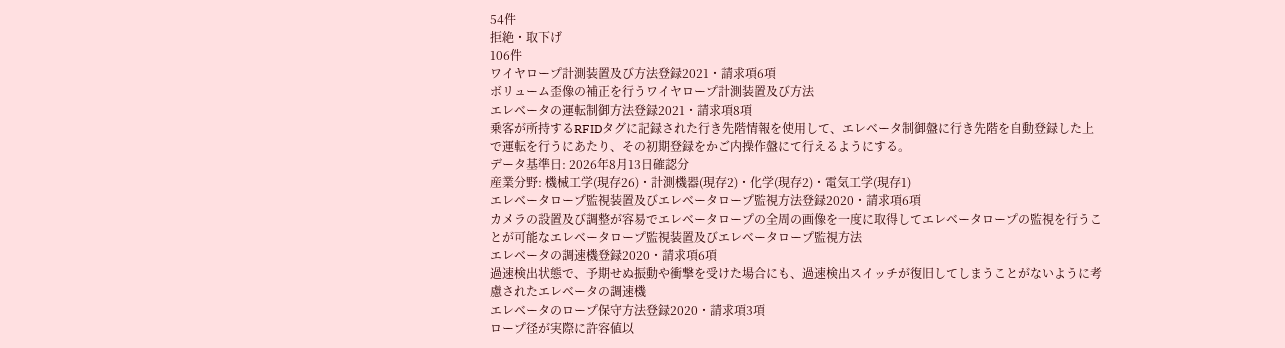54件
拒絶・取下げ
106件
ワイヤロープ計測装置及び方法登録2021・請求項6項
ボリューム歪像の補正を行うワイヤロープ計測装置及び方法
エレベータの運転制御方法登録2021・請求項8項
乗客が所持するRFIDタグに記録された行き先階情報を使用して、エレベータ制御盤に行き先階を自動登録した上で運転を行うにあたり、その初期登録をかご内操作盤にて行えるようにする。
データ基準日: 2026年8月13日確認分
産業分野: 機械工学(現存26)・計測機器(現存2)・化学(現存2)・電気工学(現存1)
エレベータロープ監視装置及びエレベータロープ監視方法登録2020・請求項6項
カメラの設置及び調整が容易でエレベータロープの全周の画像を一度に取得してエレベータロープの監視を行うことが可能なエレベータロープ監視装置及びエレベータロープ監視方法
エレベータの調速機登録2020・請求項6項
過速検出状態で、予期せぬ振動や衝撃を受けた場合にも、過速検出スイッチが復旧してしまうことがないように考慮されたエレベータの調速機
エレベータのロープ保守方法登録2020・請求項3項
ロープ径が実際に許容値以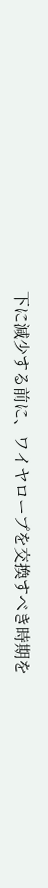下に減少する前に、ワイヤロープを交換すべき時期を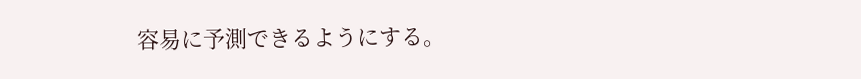容易に予測できるようにする。